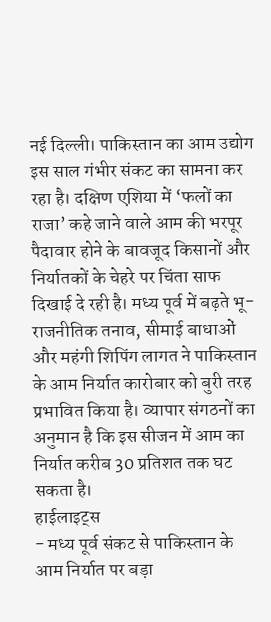नई दिल्ली। पाकिस्तान का आम उद्योग इस साल गंभीर संकट का सामना कर रहा है। दक्षिण एशिया में ‘फलों का राजा’ कहे जाने वाले आम की भरपूर पैदावार होने के बावजूद किसानों और निर्यातकों के चेहरे पर चिंता साफ दिखाई दे रही है। मध्य पूर्व में बढ़ते भू-राजनीतिक तनाव, सीमाई बाधाओं और महंगी शिपिंग लागत ने पाकिस्तान के आम निर्यात कारोबार को बुरी तरह प्रभावित किया है। व्यापार संगठनों का अनुमान है कि इस सीजन में आम का निर्यात करीब 30 प्रतिशत तक घट सकता है।
हाईलाइट्स
- मध्य पूर्व संकट से पाकिस्तान के आम निर्यात पर बड़ा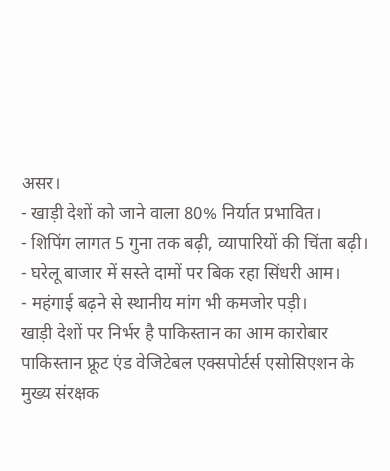असर।
- खाड़ी देशों को जाने वाला 80% निर्यात प्रभावित।
- शिपिंग लागत 5 गुना तक बढ़ी, व्यापारियों की चिंता बढ़ी।
- घरेलू बाजार में सस्ते दामों पर बिक रहा सिंधरी आम।
- महंगाई बढ़ने से स्थानीय मांग भी कमजोर पड़ी।
खाड़ी देशों पर निर्भर है पाकिस्तान का आम कारोबार
पाकिस्तान फ्रूट एंड वेजिटेबल एक्सपोर्टर्स एसोसिएशन के मुख्य संरक्षक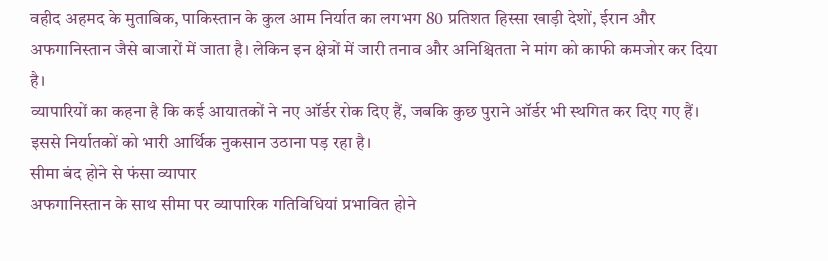वहीद अहमद के मुताबिक, पाकिस्तान के कुल आम निर्यात का लगभग 80 प्रतिशत हिस्सा खाड़ी देशों, ईरान और अफगानिस्तान जैसे बाजारों में जाता है। लेकिन इन क्षेत्रों में जारी तनाव और अनिश्चितता ने मांग को काफी कमजोर कर दिया है।
व्यापारियों का कहना है कि कई आयातकों ने नए ऑर्डर रोक दिए हैं, जबकि कुछ पुराने ऑर्डर भी स्थगित कर दिए गए हैं। इससे निर्यातकों को भारी आर्थिक नुकसान उठाना पड़ रहा है।
सीमा बंद होने से फंसा व्यापार
अफगानिस्तान के साथ सीमा पर व्यापारिक गतिविधियां प्रभावित होने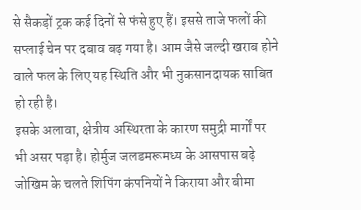से सैकड़ों ट्रक कई दिनों से फंसे हुए हैं। इससे ताजे फलों की सप्लाई चेन पर दबाव बढ़ गया है। आम जैसे जल्दी खराब होने वाले फल के लिए यह स्थिति और भी नुकसानदायक साबित हो रही है।
इसके अलावा, क्षेत्रीय अस्थिरता के कारण समुद्री मार्गों पर भी असर पड़ा है। होर्मुज जलडमरूमध्य के आसपास बढ़े जोखिम के चलते शिपिंग कंपनियों ने किराया और बीमा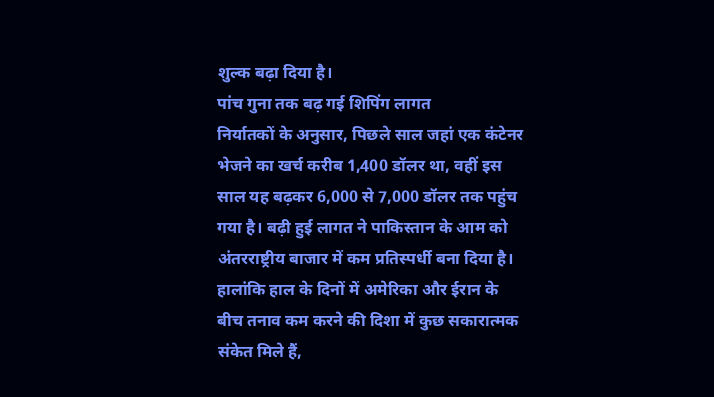शुल्क बढ़ा दिया है।
पांच गुना तक बढ़ गई शिपिंग लागत
निर्यातकों के अनुसार, पिछले साल जहां एक कंटेनर भेजने का खर्च करीब 1,400 डॉलर था, वहीं इस साल यह बढ़कर 6,000 से 7,000 डॉलर तक पहुंच गया है। बढ़ी हुई लागत ने पाकिस्तान के आम को अंतरराष्ट्रीय बाजार में कम प्रतिस्पर्धी बना दिया है।
हालांकि हाल के दिनों में अमेरिका और ईरान के बीच तनाव कम करने की दिशा में कुछ सकारात्मक संकेत मिले हैं,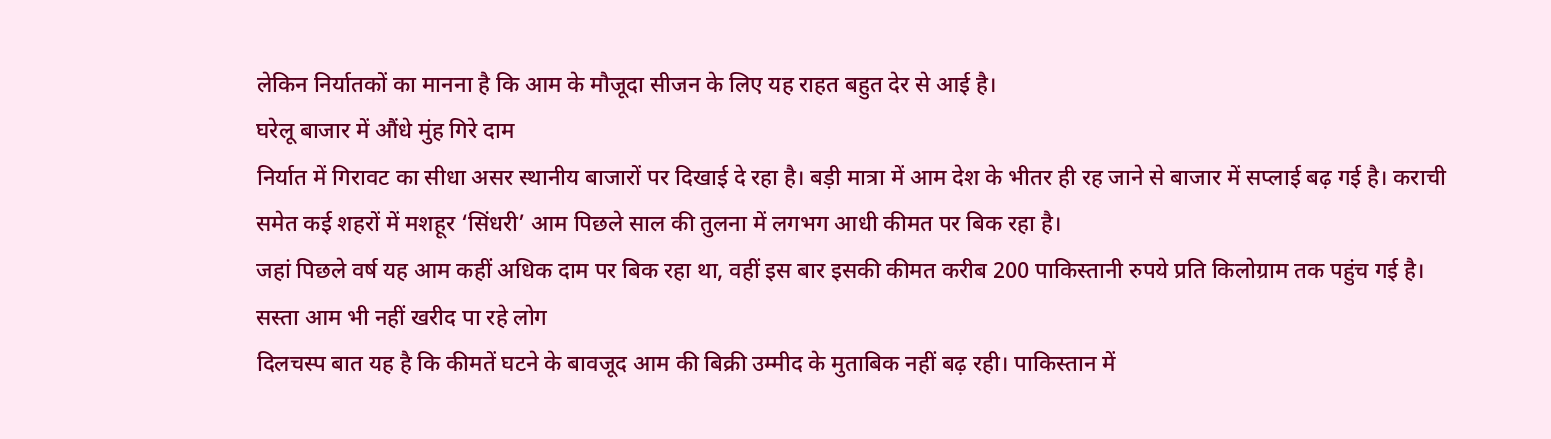लेकिन निर्यातकों का मानना है कि आम के मौजूदा सीजन के लिए यह राहत बहुत देर से आई है।
घरेलू बाजार में औंधे मुंह गिरे दाम
निर्यात में गिरावट का सीधा असर स्थानीय बाजारों पर दिखाई दे रहा है। बड़ी मात्रा में आम देश के भीतर ही रह जाने से बाजार में सप्लाई बढ़ गई है। कराची समेत कई शहरों में मशहूर ‘सिंधरी’ आम पिछले साल की तुलना में लगभग आधी कीमत पर बिक रहा है।
जहां पिछले वर्ष यह आम कहीं अधिक दाम पर बिक रहा था, वहीं इस बार इसकी कीमत करीब 200 पाकिस्तानी रुपये प्रति किलोग्राम तक पहुंच गई है।
सस्ता आम भी नहीं खरीद पा रहे लोग
दिलचस्प बात यह है कि कीमतें घटने के बावजूद आम की बिक्री उम्मीद के मुताबिक नहीं बढ़ रही। पाकिस्तान में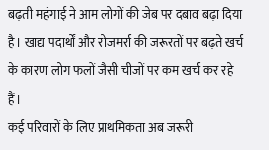बढ़ती महंगाई ने आम लोगों की जेब पर दबाव बढ़ा दिया है। खाद्य पदार्थों और रोजमर्रा की जरूरतों पर बढ़ते खर्च के कारण लोग फलों जैसी चीजों पर कम खर्च कर रहे हैं।
कई परिवारों के लिए प्राथमिकता अब जरूरी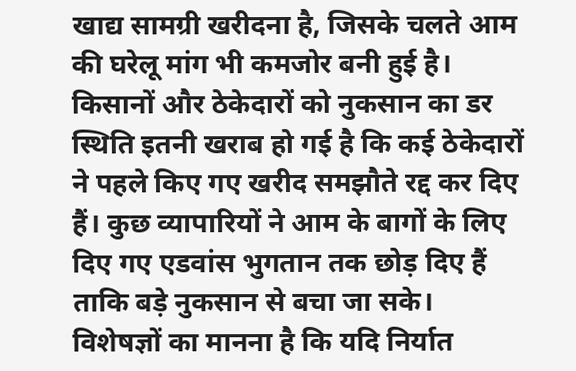खाद्य सामग्री खरीदना है, जिसके चलते आम की घरेलू मांग भी कमजोर बनी हुई है।
किसानों और ठेकेदारों को नुकसान का डर
स्थिति इतनी खराब हो गई है कि कई ठेकेदारों ने पहले किए गए खरीद समझौते रद्द कर दिए हैं। कुछ व्यापारियों ने आम के बागों के लिए दिए गए एडवांस भुगतान तक छोड़ दिए हैं ताकि बड़े नुकसान से बचा जा सके।
विशेषज्ञों का मानना है कि यदि निर्यात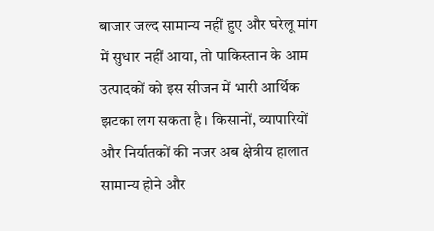बाजार जल्द सामान्य नहीं हुए और घरेलू मांग में सुधार नहीं आया, तो पाकिस्तान के आम उत्पादकों को इस सीजन में भारी आर्थिक झटका लग सकता है। किसानों, व्यापारियों और निर्यातकों की नजर अब क्षेत्रीय हालात सामान्य होने और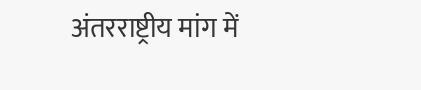अंतरराष्ट्रीय मांग में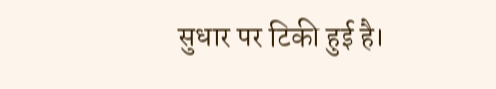सुधार पर टिकी हुई है।